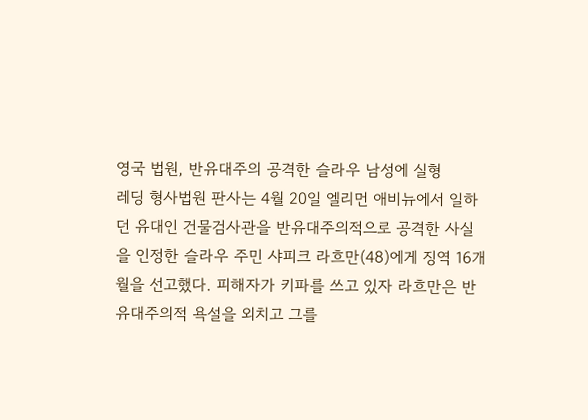영국 법원, 반유대주의 공격한 슬라우 남성에 실형
레딩 형사법원 판사는 4월 20일 엘리먼 애비뉴에서 일하던 유대인 건물검사관을 반유대주의적으로 공격한 사실을 인정한 슬라우 주민 샤피크 라흐만(48)에게 징역 16개월을 선고했다. 피해자가 키파를 쓰고 있자 라흐만은 반유대주의적 욕설을 외치고 그를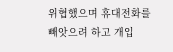위협했으며 휴대전화를 빼앗으려 하고 개입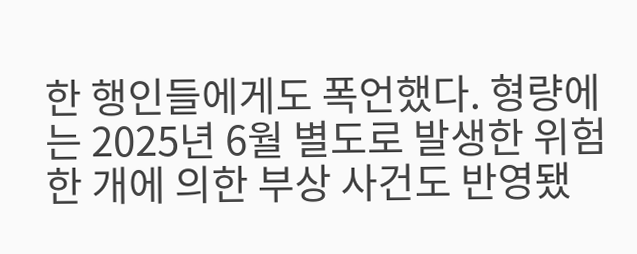한 행인들에게도 폭언했다. 형량에는 2025년 6월 별도로 발생한 위험한 개에 의한 부상 사건도 반영됐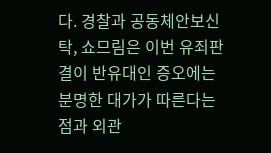다. 경찰과 공동체안보신탁, 쇼므림은 이번 유죄판결이 반유대인 증오에는 분명한 대가가 따른다는 점과 외관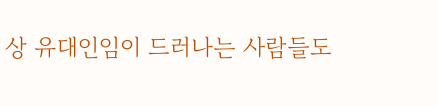상 유대인임이 드러나는 사람들도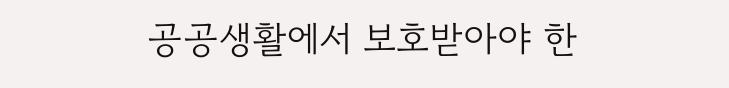공공생활에서 보호받아야 한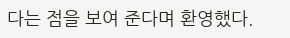다는 점을 보여 준다며 환영했다.